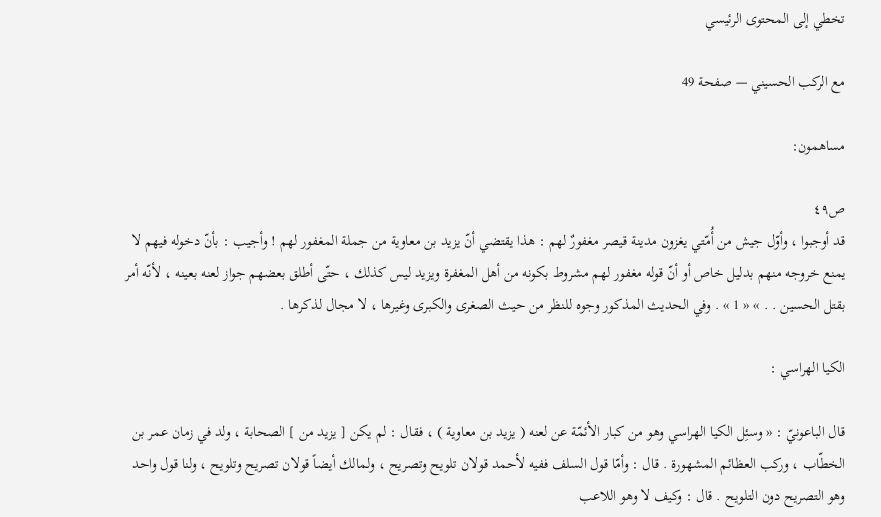تخطي إلى المحتوى الرئيسي

مع الركب الحسيني — صفحة 49

مساهمون:

ص٤٩
قد أوجبوا ، وأوّل جيش من أُمّتي يغزون مدينة قيصر مغفورٌ لهم : هذا يقتضي أنّ يزيد بن معاوية من جملة المغفور لهم ! وأجيب : بأنّ دخوله فيهم لا يمنع خروجه منهم بدليل خاص أو أنّ قوله مغفور لهم مشروط بكونه من أهل المغفرة ويزيد ليس كذلك ، حتّى أطلق بعضهم جواز لعنه بعينه ، لأنّه أمر بقتل الحسين . . » « 1 » . وفي الحديث المذكور وجوه للنظر من حيث الصغرى والكبرى وغيرها ، لا مجال لذكرها .

الكيا الهراسي :

قال الباعونيّ : « وسئِل الكيا الهراسي وهو من كبار الأئمّة عن لعنه ( يزيد بن معاوية ) ، فقال : لم يكن [ يزيد من ] الصحابة ، ولد في زمان عمر بن الخطّاب ، وركب العظائم المشهورة . قال : وأمّا قول السلف ففيه لأحمد قولان تلويح وتصريح ، ولمالك أيضاً قولان تصريح وتلويح ، ولنا قول واحد وهو التصريح دون التلويح . قال : وكيف لا وهو اللاعب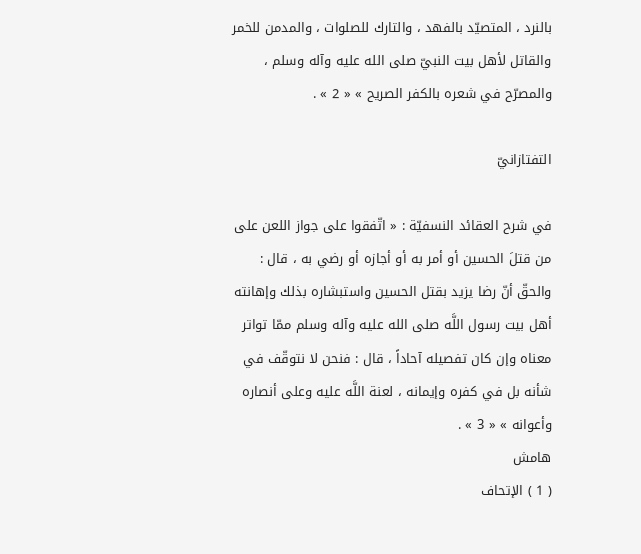بالنرد ، المتصيّد بالفهد ، والتارك للصلوات ، والمدمن للخمر والقاتل لأهل بيت النبيّ صلى الله عليه وآله وسلم ، والمصرّح في شعره بالكفر الصريح » « 2 » .

التفتازانيّ

في شرح العقائد النسفيّة : « اتّفقوا على جواز اللعن على من قتلَ الحسين أو أمر به أو أجازه أو رضي به ، قال : والحقّ أنّ رضا يزيد بقتل الحسين واستبشاره بذلك وإهانته أهل بيت رسول اللَّه صلى الله عليه وآله وسلم ممّا تواتر معناه وإن كان تفصيله آحاداً ، قال : فنحن لا نتوقّف في شأنه بل في كفره وإيمانه ، لعنة اللَّه عليه وعلى أنصاره وأعوانه » « 3 » .
هامش
( 1 ) الإتحاف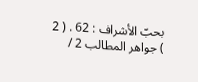بحبّ الأشراف : 62 . ( 2 ) جواهر المطالب 2 /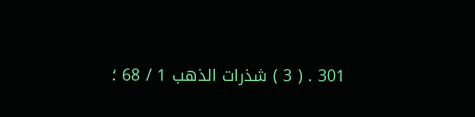301 . ( 3 ) شذرات الذهب 1 / 68 ؛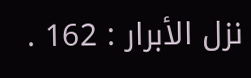نزل الأبرار : 162 .